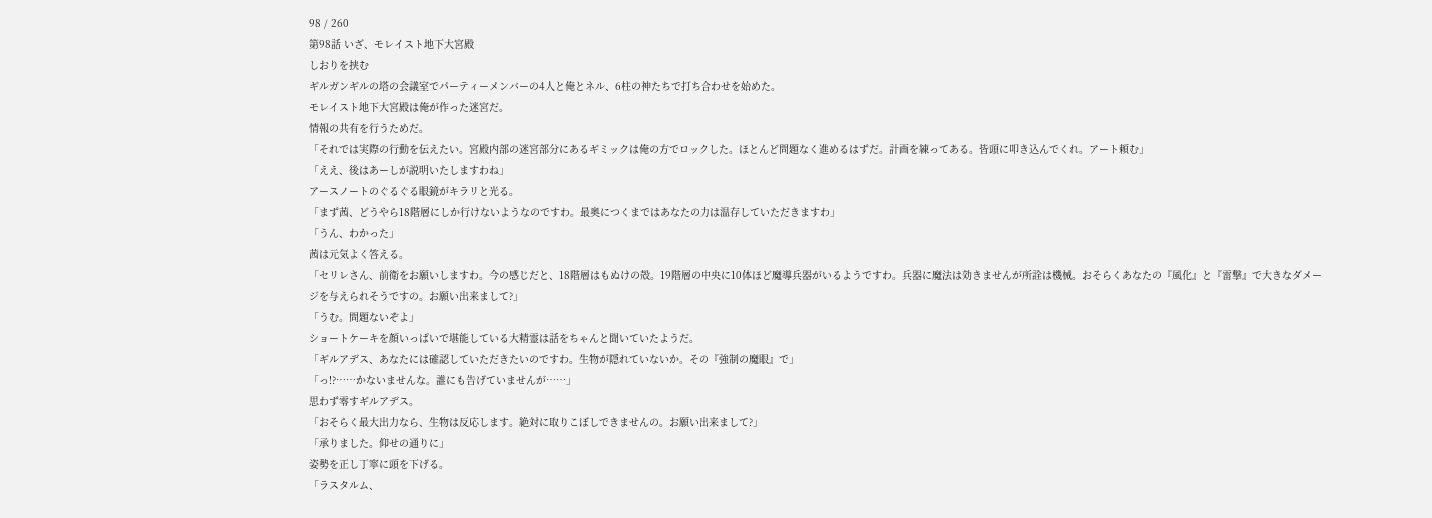98 / 260
第98話 いざ、モレイスト地下大宮殿
しおりを挟む
ギルガンギルの塔の会議室でパーティーメンバーの4人と俺とネル、6柱の神たちで打ち合わせを始めた。
モレイスト地下大宮殿は俺が作った迷宮だ。
情報の共有を行うためだ。
「それでは実際の行動を伝えたい。宮殿内部の迷宮部分にあるギミックは俺の方でロックした。ほとんど問題なく進めるはずだ。計画を練ってある。皆頭に叩き込んでくれ。アート頼む」
「ええ、後はあーしが説明いたしますわね」
アースノートのぐるぐる眼鏡がキラリと光る。
「まず茜、どうやら18階層にしか行けないようなのですわ。最奥につくまではあなたの力は温存していただきますわ」
「うん、わかった」
茜は元気よく答える。
「セリレさん、前衛をお願いしますわ。今の感じだと、18階層はもぬけの殻。19階層の中央に10体ほど魔導兵器がいるようですわ。兵器に魔法は効きませんが所詮は機械。おそらくあなたの『風化』と『雷撃』で大きなダメージを与えられそうですの。お願い出来まして?」
「うむ。問題ないぞよ」
ショートケーキを顔いっぱいで堪能している大精霊は話をちゃんと聞いていたようだ。
「ギルアデス、あなたには確認していただきたいのですわ。生物が隠れていないか。その『強制の魔眼』で」
「っ!?……かないませんな。誰にも告げていませんが……」
思わず零すギルアデス。
「おそらく最大出力なら、生物は反応します。絶対に取りこぼしできませんの。お願い出来まして?」
「承りました。仰せの通りに」
姿勢を正し丁寧に頭を下げる。
「ラスタルム、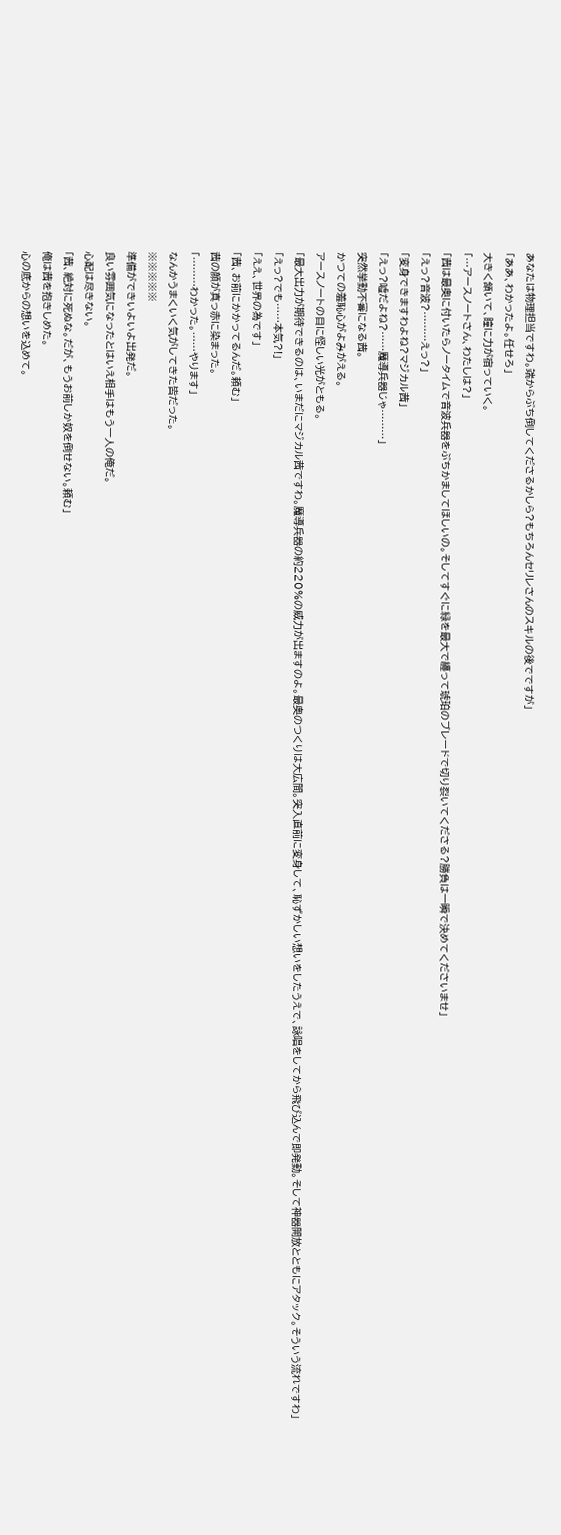あなたは物理担当ですわ。端からぶち倒してくださるかしら?もちろんセリレさんのスキルの後でですが」
「ああ、わかったよ。任せろ」
大きく頷いて、瞳に力が宿っていく。
「…アースノートさん、わたしは?」
「茜は最奥に付いたらノータイムで音波兵器をぶちかましてほしいの。そしてすぐに緑を最大で纏って琥珀のブレードで切り裂いてくださる?勝負は一瞬で決めてくださいませ」
「えっ?音波?………えっ?」
「変身できますわよね?マジカル茜」
「えっ?嘘だよね?……魔導兵器じゃ………」
突然挙動不審になる茜。
かつての羞恥心がよみがえる。
アースノートの目に怪しい光がともる。
「最大出力が期待できるのは、いまだにマジカル茜ですわ。魔導兵器の約220%の威力が出ますのよ。最奥のつくりは大広間。突入直前に変身して、恥ずかしい想いをしたうえで、詠唱をしてから飛び込んで即発動。そして神器開放とともにアタック。そういう流れですわ」
「えっ?でも……本気?!」
「ええ、世界の為です」
「茜、お前にかかってるんだ。頼む」
茜の顔が真っ赤に染まった。
「………わかった。……やります」
なんかうまくいく気がしてきた皆だった。
※※※※※
準備ができいよいよ出発だ。
良い雰囲気になったとはいえ相手はもう一人の俺だ。
心配は尽きない。
「茜、絶対に死ぬな。だが、もうお前しか奴を倒せない。頼む」
俺は茜を抱きしめた。
心の底からの想いを込めて。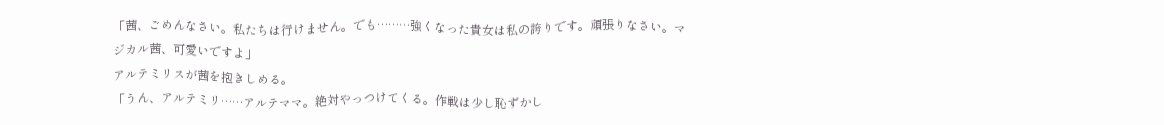「茜、ごめんなさい。私たちは行けません。でも………強くなった貴女は私の誇りです。頑張りなさい。マジカル茜、可愛いですよ」
アルテミリスが茜を抱きしめる。
「うん、アルテミリ……アルテママ。絶対やっつけてくる。作戦は少し恥ずかし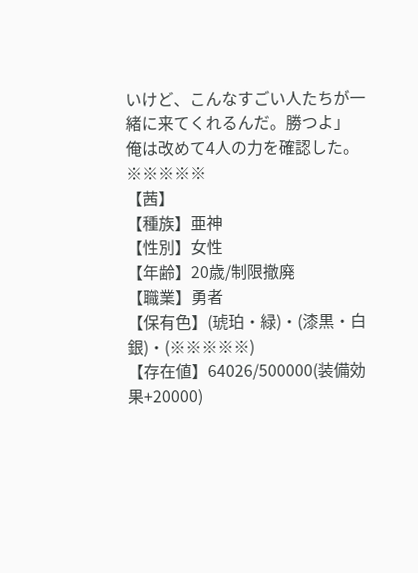いけど、こんなすごい人たちが一緒に来てくれるんだ。勝つよ」
俺は改めて4人の力を確認した。
※※※※※
【茜】
【種族】亜神
【性別】女性
【年齢】20歳/制限撤廃
【職業】勇者
【保有色】(琥珀・緑)・(漆黒・白銀)・(※※※※※)
【存在値】64026/500000(装備効果+20000)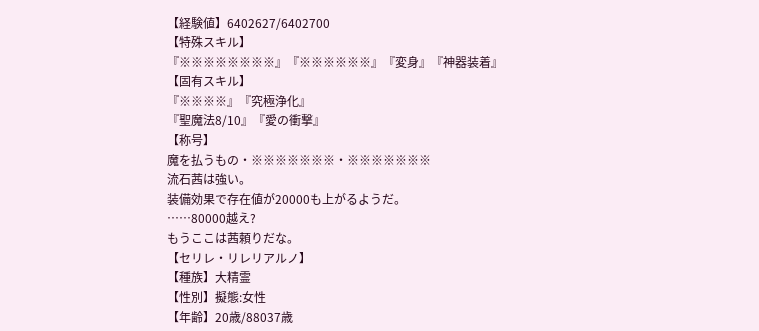【経験値】6402627/6402700
【特殊スキル】
『※※※※※※※※』『※※※※※※』『変身』『神器装着』
【固有スキル】
『※※※※』『究極浄化』
『聖魔法8/10』『愛の衝撃』
【称号】
魔を払うもの・※※※※※※※・※※※※※※※
流石茜は強い。
装備効果で存在値が20000も上がるようだ。
……80000越え?
もうここは茜頼りだな。
【セリレ・リレリアルノ】
【種族】大精霊
【性別】擬態:女性
【年齢】20歳/88037歳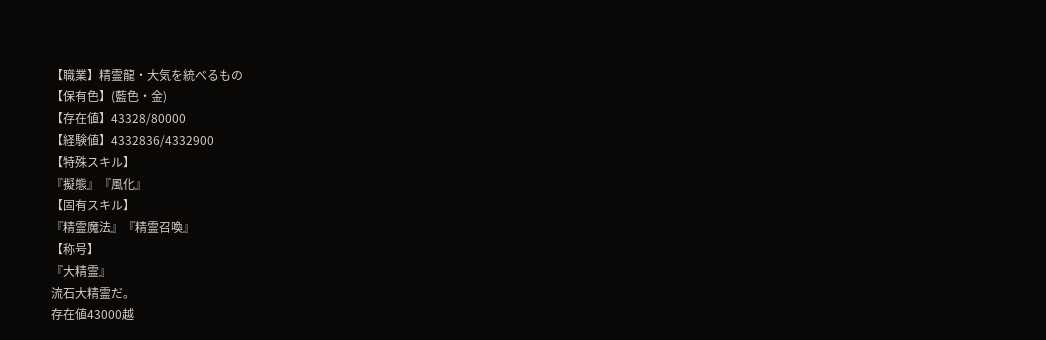【職業】精霊龍・大気を統べるもの
【保有色】(藍色・金)
【存在値】43328/80000
【経験値】4332836/4332900
【特殊スキル】
『擬態』『風化』
【固有スキル】
『精霊魔法』『精霊召喚』
【称号】
『大精霊』
流石大精霊だ。
存在値43000越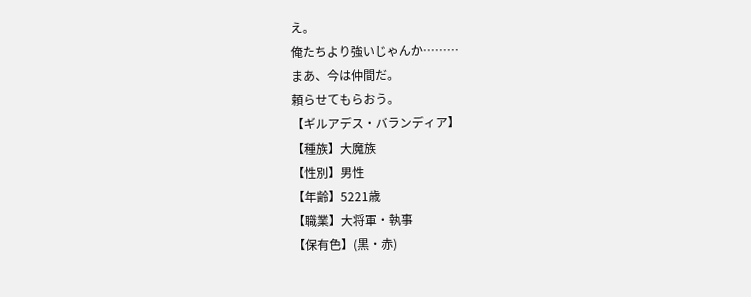え。
俺たちより強いじゃんか………
まあ、今は仲間だ。
頼らせてもらおう。
【ギルアデス・バランディア】
【種族】大魔族
【性別】男性
【年齢】5221歳
【職業】大将軍・執事
【保有色】(黒・赤)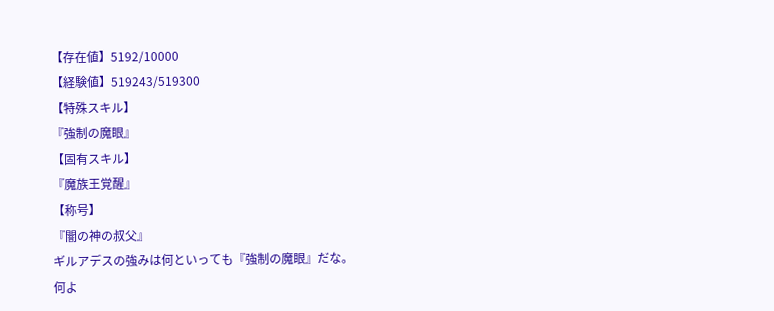【存在値】5192/10000
【経験値】519243/519300
【特殊スキル】
『強制の魔眼』
【固有スキル】
『魔族王覚醒』
【称号】
『闇の神の叔父』
ギルアデスの強みは何といっても『強制の魔眼』だな。
何よ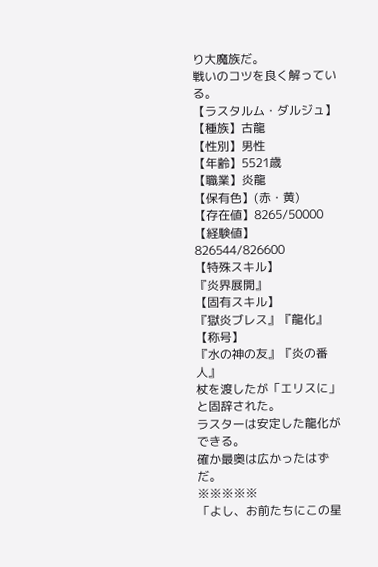り大魔族だ。
戦いのコツを良く解っている。
【ラスタルム・ダルジュ】
【種族】古龍
【性別】男性
【年齢】5521歳
【職業】炎龍
【保有色】(赤・黄)
【存在値】8265/50000
【経験値】826544/826600
【特殊スキル】
『炎界展開』
【固有スキル】
『獄炎ブレス』『龍化』
【称号】
『水の神の友』『炎の番人』
杖を渡したが「エリスに」と固辞された。
ラスターは安定した龍化ができる。
確か最奥は広かったはずだ。
※※※※※
「よし、お前たちにこの星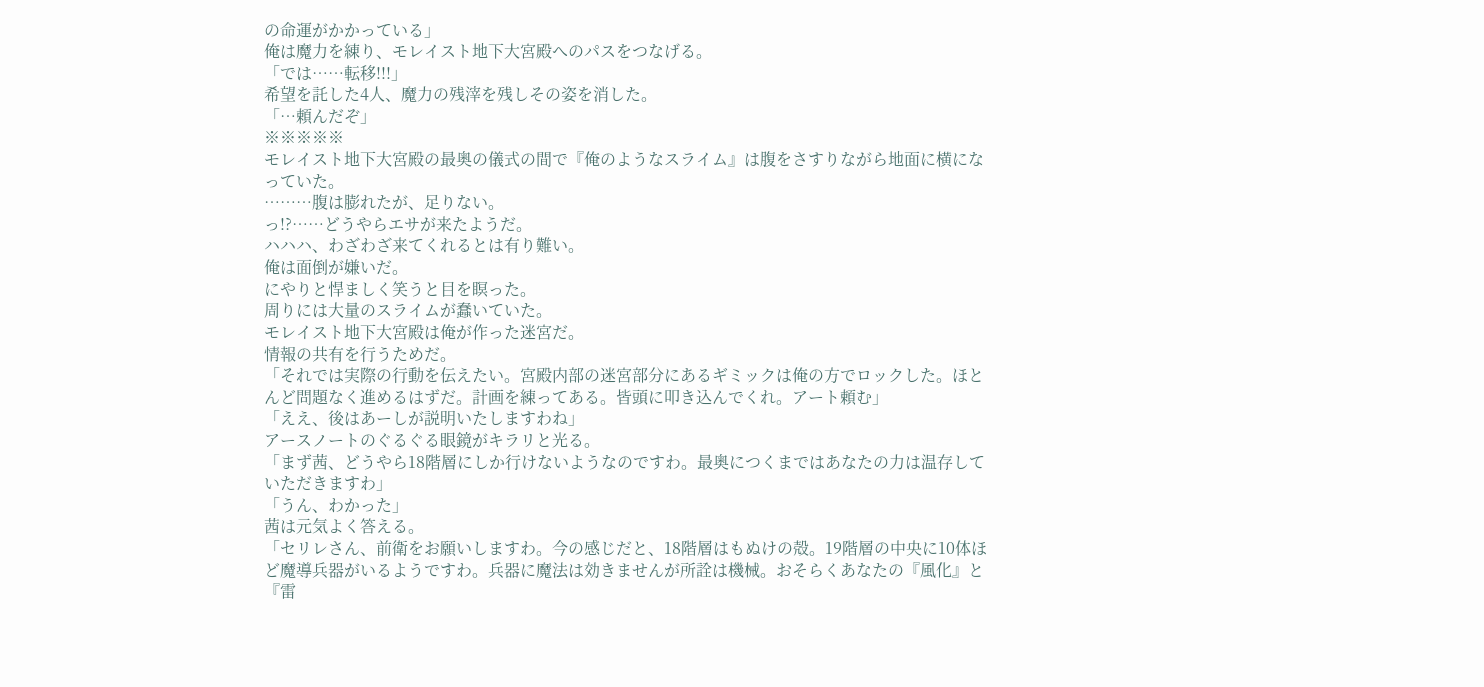の命運がかかっている」
俺は魔力を練り、モレイスト地下大宮殿へのパスをつなげる。
「では……転移!!!」
希望を託した4人、魔力の残滓を残しその姿を消した。
「…頼んだぞ」
※※※※※
モレイスト地下大宮殿の最奥の儀式の間で『俺のようなスライム』は腹をさすりながら地面に横になっていた。
………腹は膨れたが、足りない。
っ!?……どうやらエサが来たようだ。
ハハハ、わざわざ来てくれるとは有り難い。
俺は面倒が嫌いだ。
にやりと悍ましく笑うと目を瞑った。
周りには大量のスライムが蠢いていた。
モレイスト地下大宮殿は俺が作った迷宮だ。
情報の共有を行うためだ。
「それでは実際の行動を伝えたい。宮殿内部の迷宮部分にあるギミックは俺の方でロックした。ほとんど問題なく進めるはずだ。計画を練ってある。皆頭に叩き込んでくれ。アート頼む」
「ええ、後はあーしが説明いたしますわね」
アースノートのぐるぐる眼鏡がキラリと光る。
「まず茜、どうやら18階層にしか行けないようなのですわ。最奥につくまではあなたの力は温存していただきますわ」
「うん、わかった」
茜は元気よく答える。
「セリレさん、前衛をお願いしますわ。今の感じだと、18階層はもぬけの殻。19階層の中央に10体ほど魔導兵器がいるようですわ。兵器に魔法は効きませんが所詮は機械。おそらくあなたの『風化』と『雷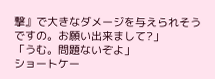撃』で大きなダメージを与えられそうですの。お願い出来まして?」
「うむ。問題ないぞよ」
ショートケー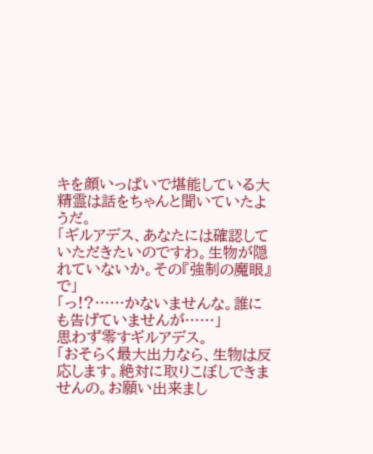キを顔いっぱいで堪能している大精霊は話をちゃんと聞いていたようだ。
「ギルアデス、あなたには確認していただきたいのですわ。生物が隠れていないか。その『強制の魔眼』で」
「っ!?……かないませんな。誰にも告げていませんが……」
思わず零すギルアデス。
「おそらく最大出力なら、生物は反応します。絶対に取りこぼしできませんの。お願い出来まし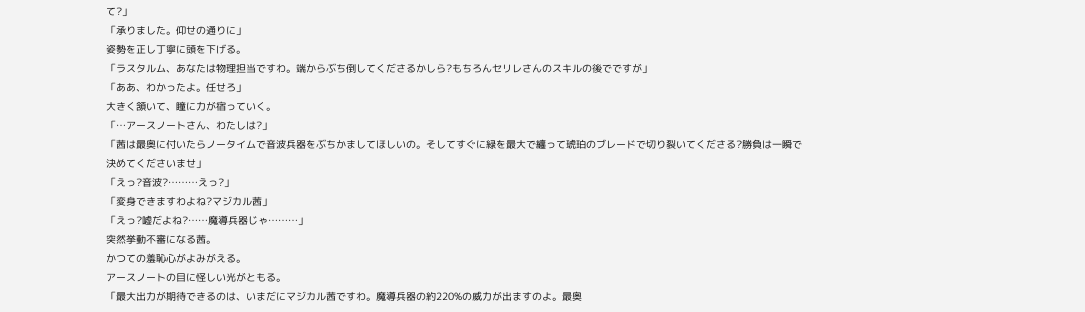て?」
「承りました。仰せの通りに」
姿勢を正し丁寧に頭を下げる。
「ラスタルム、あなたは物理担当ですわ。端からぶち倒してくださるかしら?もちろんセリレさんのスキルの後でですが」
「ああ、わかったよ。任せろ」
大きく頷いて、瞳に力が宿っていく。
「…アースノートさん、わたしは?」
「茜は最奥に付いたらノータイムで音波兵器をぶちかましてほしいの。そしてすぐに緑を最大で纏って琥珀のブレードで切り裂いてくださる?勝負は一瞬で決めてくださいませ」
「えっ?音波?………えっ?」
「変身できますわよね?マジカル茜」
「えっ?嘘だよね?……魔導兵器じゃ………」
突然挙動不審になる茜。
かつての羞恥心がよみがえる。
アースノートの目に怪しい光がともる。
「最大出力が期待できるのは、いまだにマジカル茜ですわ。魔導兵器の約220%の威力が出ますのよ。最奥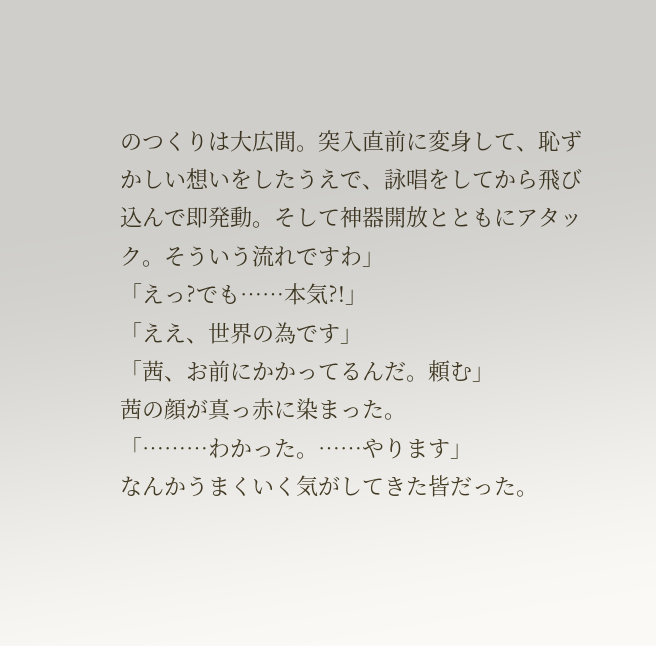のつくりは大広間。突入直前に変身して、恥ずかしい想いをしたうえで、詠唱をしてから飛び込んで即発動。そして神器開放とともにアタック。そういう流れですわ」
「えっ?でも……本気?!」
「ええ、世界の為です」
「茜、お前にかかってるんだ。頼む」
茜の顔が真っ赤に染まった。
「………わかった。……やります」
なんかうまくいく気がしてきた皆だった。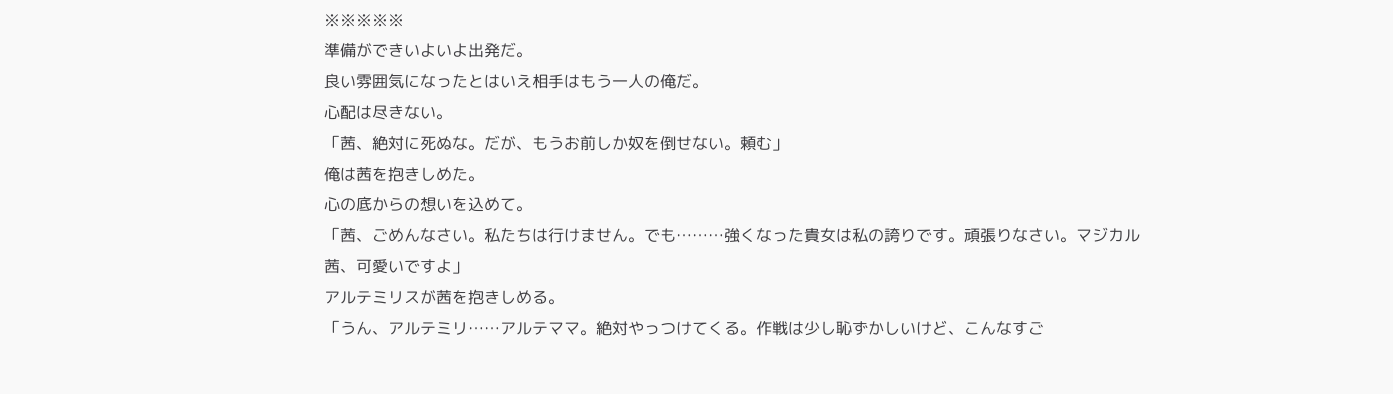※※※※※
準備ができいよいよ出発だ。
良い雰囲気になったとはいえ相手はもう一人の俺だ。
心配は尽きない。
「茜、絶対に死ぬな。だが、もうお前しか奴を倒せない。頼む」
俺は茜を抱きしめた。
心の底からの想いを込めて。
「茜、ごめんなさい。私たちは行けません。でも………強くなった貴女は私の誇りです。頑張りなさい。マジカル茜、可愛いですよ」
アルテミリスが茜を抱きしめる。
「うん、アルテミリ……アルテママ。絶対やっつけてくる。作戦は少し恥ずかしいけど、こんなすご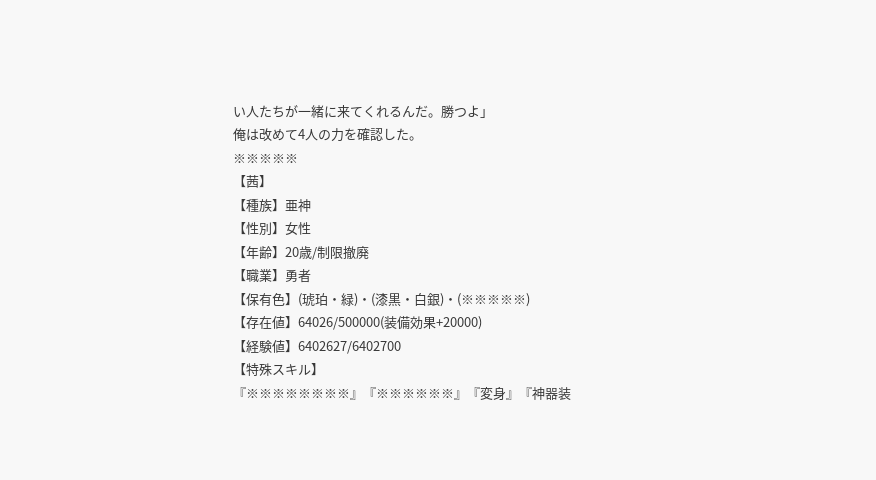い人たちが一緒に来てくれるんだ。勝つよ」
俺は改めて4人の力を確認した。
※※※※※
【茜】
【種族】亜神
【性別】女性
【年齢】20歳/制限撤廃
【職業】勇者
【保有色】(琥珀・緑)・(漆黒・白銀)・(※※※※※)
【存在値】64026/500000(装備効果+20000)
【経験値】6402627/6402700
【特殊スキル】
『※※※※※※※※』『※※※※※※』『変身』『神器装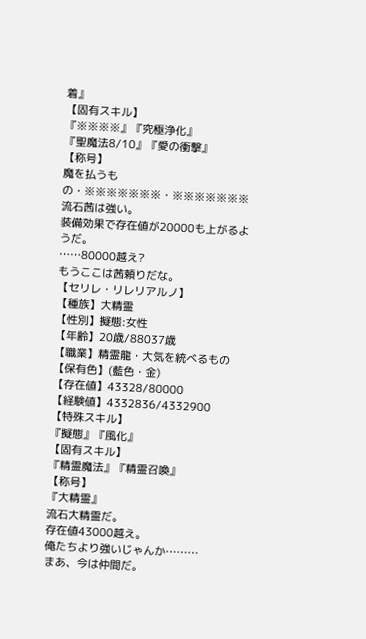着』
【固有スキル】
『※※※※』『究極浄化』
『聖魔法8/10』『愛の衝撃』
【称号】
魔を払うもの・※※※※※※※・※※※※※※※
流石茜は強い。
装備効果で存在値が20000も上がるようだ。
……80000越え?
もうここは茜頼りだな。
【セリレ・リレリアルノ】
【種族】大精霊
【性別】擬態:女性
【年齢】20歳/88037歳
【職業】精霊龍・大気を統べるもの
【保有色】(藍色・金)
【存在値】43328/80000
【経験値】4332836/4332900
【特殊スキル】
『擬態』『風化』
【固有スキル】
『精霊魔法』『精霊召喚』
【称号】
『大精霊』
流石大精霊だ。
存在値43000越え。
俺たちより強いじゃんか………
まあ、今は仲間だ。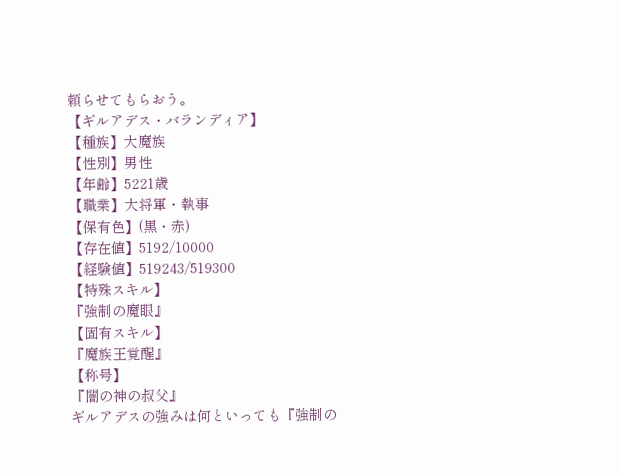頼らせてもらおう。
【ギルアデス・バランディア】
【種族】大魔族
【性別】男性
【年齢】5221歳
【職業】大将軍・執事
【保有色】(黒・赤)
【存在値】5192/10000
【経験値】519243/519300
【特殊スキル】
『強制の魔眼』
【固有スキル】
『魔族王覚醒』
【称号】
『闇の神の叔父』
ギルアデスの強みは何といっても『強制の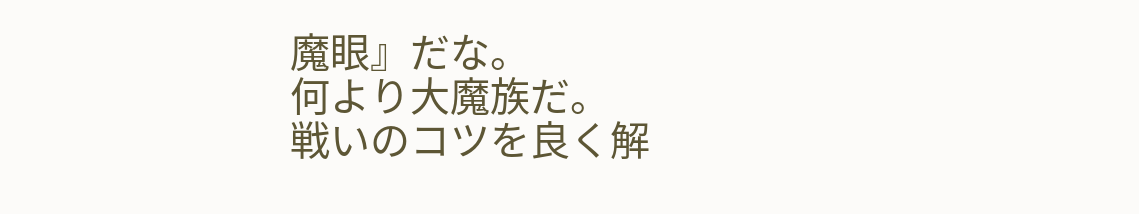魔眼』だな。
何より大魔族だ。
戦いのコツを良く解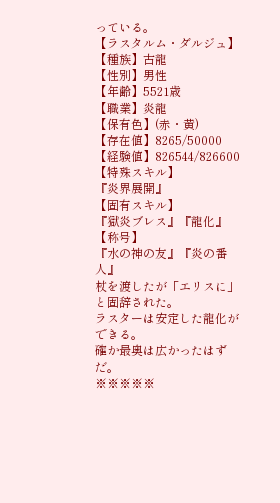っている。
【ラスタルム・ダルジュ】
【種族】古龍
【性別】男性
【年齢】5521歳
【職業】炎龍
【保有色】(赤・黄)
【存在値】8265/50000
【経験値】826544/826600
【特殊スキル】
『炎界展開』
【固有スキル】
『獄炎ブレス』『龍化』
【称号】
『水の神の友』『炎の番人』
杖を渡したが「エリスに」と固辞された。
ラスターは安定した龍化ができる。
確か最奥は広かったはずだ。
※※※※※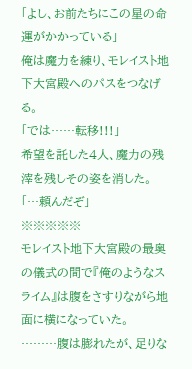「よし、お前たちにこの星の命運がかかっている」
俺は魔力を練り、モレイスト地下大宮殿へのパスをつなげる。
「では……転移!!!」
希望を託した4人、魔力の残滓を残しその姿を消した。
「…頼んだぞ」
※※※※※
モレイスト地下大宮殿の最奥の儀式の間で『俺のようなスライム』は腹をさすりながら地面に横になっていた。
………腹は膨れたが、足りな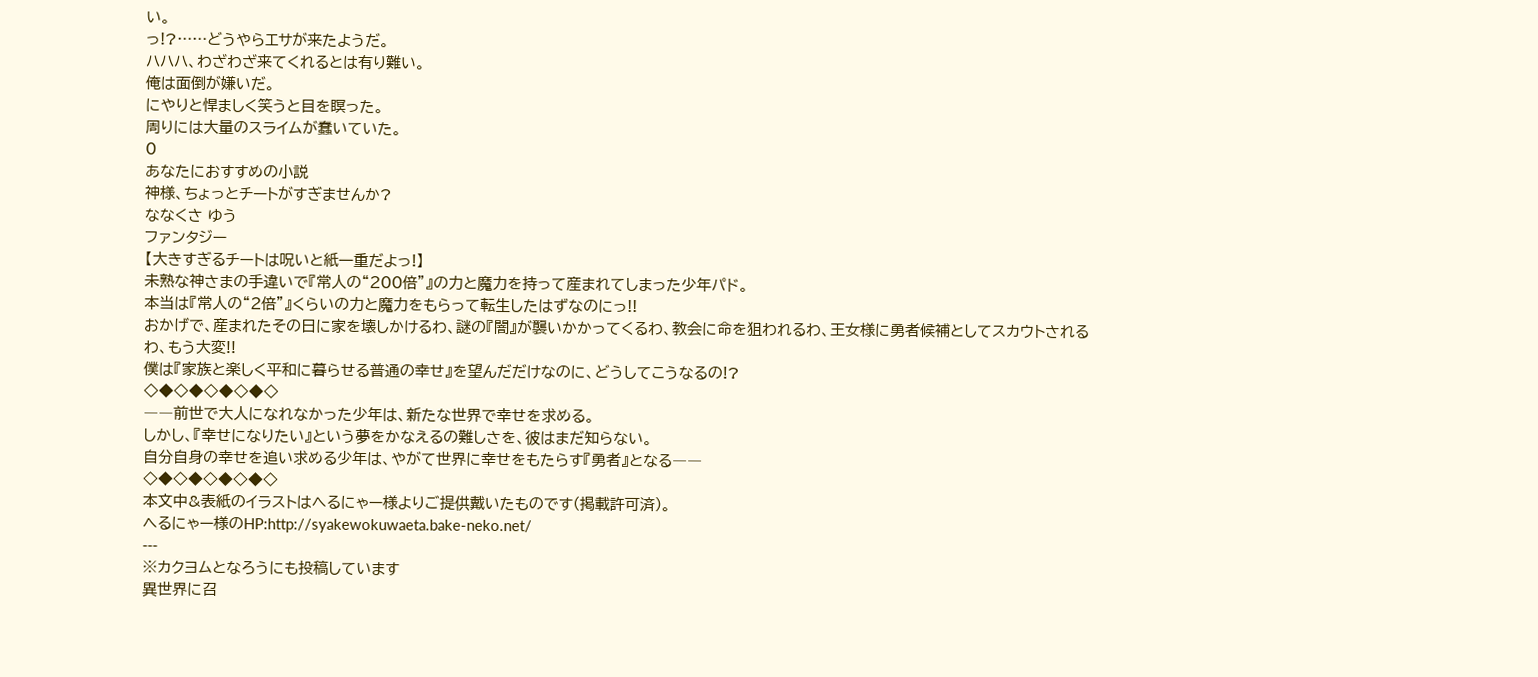い。
っ!?……どうやらエサが来たようだ。
ハハハ、わざわざ来てくれるとは有り難い。
俺は面倒が嫌いだ。
にやりと悍ましく笑うと目を瞑った。
周りには大量のスライムが蠢いていた。
0
あなたにおすすめの小説
神様、ちょっとチートがすぎませんか?
ななくさ ゆう
ファンタジー
【大きすぎるチートは呪いと紙一重だよっ!】
未熟な神さまの手違いで『常人の“200倍”』の力と魔力を持って産まれてしまった少年パド。
本当は『常人の“2倍”』くらいの力と魔力をもらって転生したはずなのにっ!!
おかげで、産まれたその日に家を壊しかけるわ、謎の『闇』が襲いかかってくるわ、教会に命を狙われるわ、王女様に勇者候補としてスカウトされるわ、もう大変!!
僕は『家族と楽しく平和に暮らせる普通の幸せ』を望んだだけなのに、どうしてこうなるの!?
◇◆◇◆◇◆◇◆◇
――前世で大人になれなかった少年は、新たな世界で幸せを求める。
しかし、『幸せになりたい』という夢をかなえるの難しさを、彼はまだ知らない。
自分自身の幸せを追い求める少年は、やがて世界に幸せをもたらす『勇者』となる――
◇◆◇◆◇◆◇◆◇
本文中&表紙のイラストはへるにゃー様よりご提供戴いたものです(掲載許可済)。
へるにゃー様のHP:http://syakewokuwaeta.bake-neko.net/
---
※カクヨムとなろうにも投稿しています
異世界に召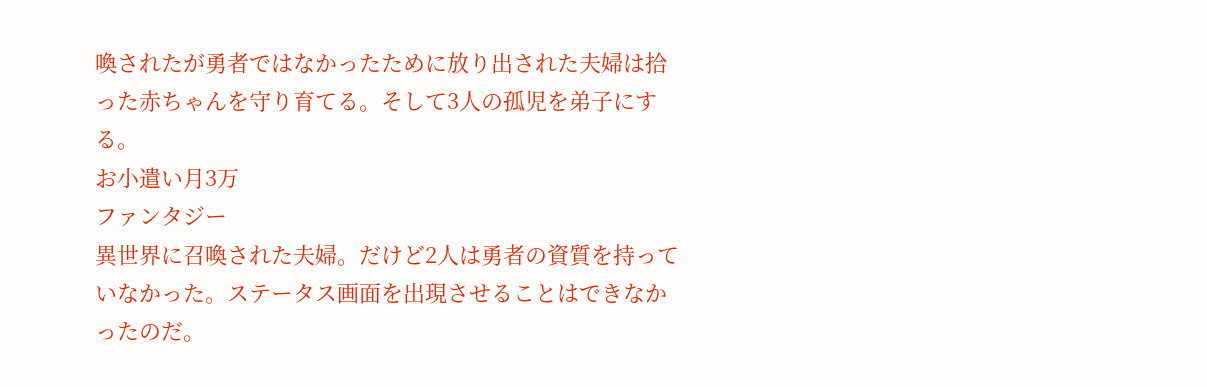喚されたが勇者ではなかったために放り出された夫婦は拾った赤ちゃんを守り育てる。そして3人の孤児を弟子にする。
お小遣い月3万
ファンタジー
異世界に召喚された夫婦。だけど2人は勇者の資質を持っていなかった。ステータス画面を出現させることはできなかったのだ。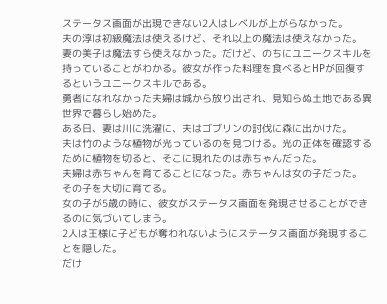ステータス画面が出現できない2人はレベルが上がらなかった。
夫の淳は初級魔法は使えるけど、それ以上の魔法は使えなかった。
妻の美子は魔法すら使えなかった。だけど、のちにユニークスキルを持っていることがわかる。彼女が作った料理を食べるとHPが回復するというユニークスキルである。
勇者になれなかった夫婦は城から放り出され、見知らぬ土地である異世界で暮らし始めた。
ある日、妻は川に洗濯に、夫はゴブリンの討伐に森に出かけた。
夫は竹のような植物が光っているのを見つける。光の正体を確認するために植物を切ると、そこに現れたのは赤ちゃんだった。
夫婦は赤ちゃんを育てることになった。赤ちゃんは女の子だった。
その子を大切に育てる。
女の子が5歳の時に、彼女がステータス画面を発現させることができるのに気づいてしまう。
2人は王様に子どもが奪われないようにステータス画面が発現することを隠した。
だけ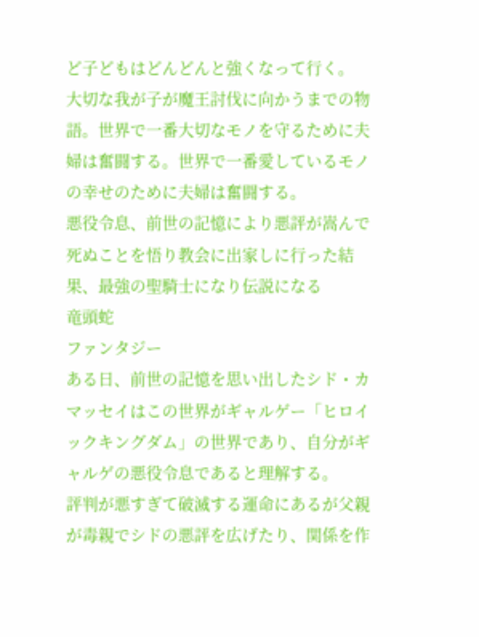ど子どもはどんどんと強くなって行く。
大切な我が子が魔王討伐に向かうまでの物語。世界で一番大切なモノを守るために夫婦は奮闘する。世界で一番愛しているモノの幸せのために夫婦は奮闘する。
悪役令息、前世の記憶により悪評が嵩んで死ぬことを悟り教会に出家しに行った結果、最強の聖騎士になり伝説になる
竜頭蛇
ファンタジー
ある日、前世の記憶を思い出したシド・カマッセイはこの世界がギャルゲー「ヒロイックキングダム」の世界であり、自分がギャルゲの悪役令息であると理解する。
評判が悪すぎて破滅する運命にあるが父親が毒親でシドの悪評を広げたり、関係を作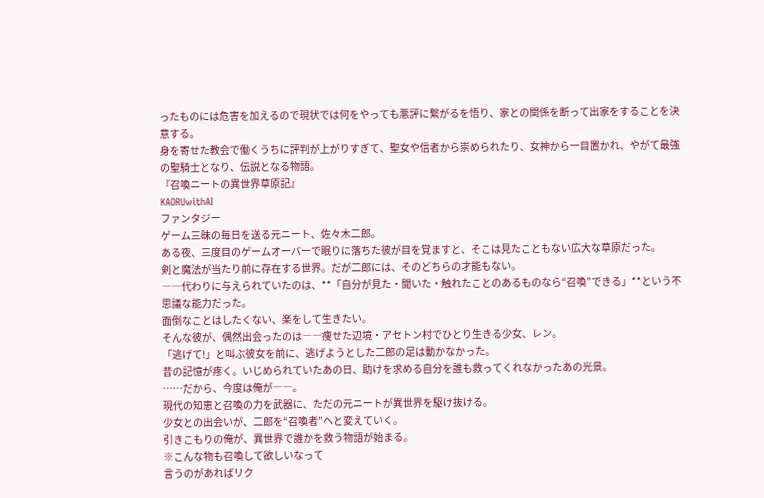ったものには危害を加えるので現状では何をやっても悪評に繋がるを悟り、家との関係を断って出家をすることを決意する。
身を寄せた教会で働くうちに評判が上がりすぎて、聖女や信者から崇められたり、女神から一目置かれ、やがて最強の聖騎士となり、伝説となる物語。
『召喚ニートの異世界草原記』
KAORUwithAI
ファンタジー
ゲーム三昧の毎日を送る元ニート、佐々木二郎。
ある夜、三度目のゲームオーバーで眠りに落ちた彼が目を覚ますと、そこは見たこともない広大な草原だった。
剣と魔法が当たり前に存在する世界。だが二郎には、そのどちらの才能もない。
――代わりに与えられていたのは、**「自分が見た・聞いた・触れたことのあるものなら“召喚”できる」**という不思議な能力だった。
面倒なことはしたくない、楽をして生きたい。
そんな彼が、偶然出会ったのは――痩せた辺境・アセトン村でひとり生きる少女、レン。
「逃げて!」と叫ぶ彼女を前に、逃げようとした二郎の足は動かなかった。
昔の記憶が疼く。いじめられていたあの日、助けを求める自分を誰も救ってくれなかったあの光景。
……だから、今度は俺が――。
現代の知恵と召喚の力を武器に、ただの元ニートが異世界を駆け抜ける。
少女との出会いが、二郎を“召喚者”へと変えていく。
引きこもりの俺が、異世界で誰かを救う物語が始まる。
※こんな物も召喚して欲しいなって
言うのがあればリク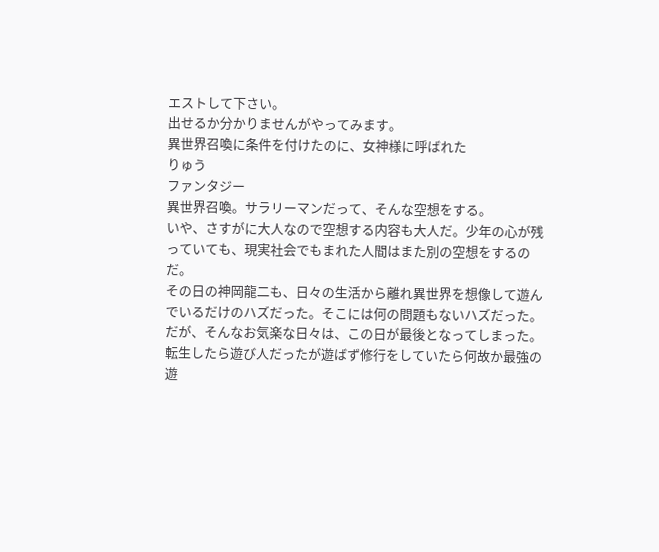エストして下さい。
出せるか分かりませんがやってみます。
異世界召喚に条件を付けたのに、女神様に呼ばれた
りゅう
ファンタジー
異世界召喚。サラリーマンだって、そんな空想をする。
いや、さすがに大人なので空想する内容も大人だ。少年の心が残っていても、現実社会でもまれた人間はまた別の空想をするのだ。
その日の神岡龍二も、日々の生活から離れ異世界を想像して遊んでいるだけのハズだった。そこには何の問題もないハズだった。だが、そんなお気楽な日々は、この日が最後となってしまった。
転生したら遊び人だったが遊ばず修行をしていたら何故か最強の遊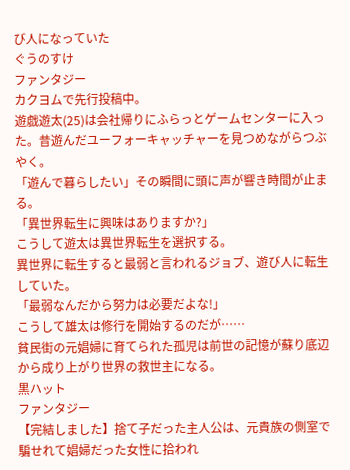び人になっていた
ぐうのすけ
ファンタジー
カクヨムで先行投稿中。
遊戯遊太(25)は会社帰りにふらっとゲームセンターに入った。昔遊んだユーフォーキャッチャーを見つめながらつぶやく。
「遊んで暮らしたい」その瞬間に頭に声が響き時間が止まる。
「異世界転生に興味はありますか?」
こうして遊太は異世界転生を選択する。
異世界に転生すると最弱と言われるジョブ、遊び人に転生していた。
「最弱なんだから努力は必要だよな!」
こうして雄太は修行を開始するのだが……
貧民街の元娼婦に育てられた孤児は前世の記憶が蘇り底辺から成り上がり世界の救世主になる。
黒ハット
ファンタジー
【完結しました】捨て子だった主人公は、元貴族の側室で騙せれて娼婦だった女性に拾われ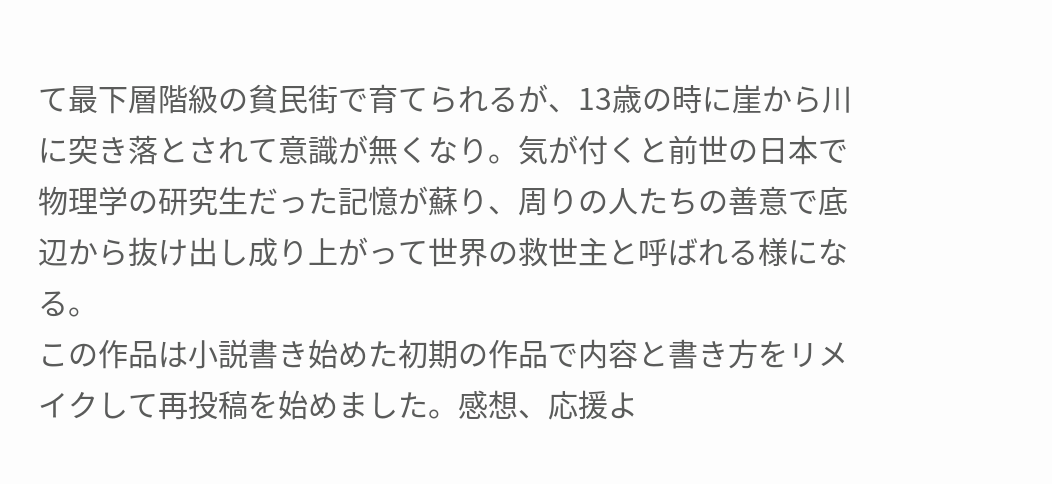て最下層階級の貧民街で育てられるが、13歳の時に崖から川に突き落とされて意識が無くなり。気が付くと前世の日本で物理学の研究生だった記憶が蘇り、周りの人たちの善意で底辺から抜け出し成り上がって世界の救世主と呼ばれる様になる。
この作品は小説書き始めた初期の作品で内容と書き方をリメイクして再投稿を始めました。感想、応援よ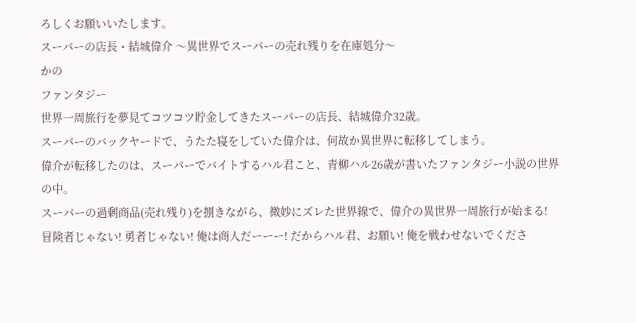ろしくお願いいたします。
スーパーの店長・結城偉介 〜異世界でスーパーの売れ残りを在庫処分〜
かの
ファンタジー
世界一周旅行を夢見てコツコツ貯金してきたスーパーの店長、結城偉介32歳。
スーパーのバックヤードで、うたた寝をしていた偉介は、何故か異世界に転移してしまう。
偉介が転移したのは、スーパーでバイトするハル君こと、青柳ハル26歳が書いたファンタジー小説の世界の中。
スーパーの過剰商品(売れ残り)を捌きながら、微妙にズレた世界線で、偉介の異世界一周旅行が始まる!
冒険者じゃない! 勇者じゃない! 俺は商人だーーー! だからハル君、お願い! 俺を戦わせないでくださ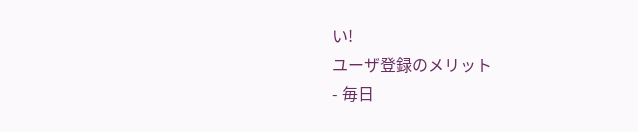い!
ユーザ登録のメリット
- 毎日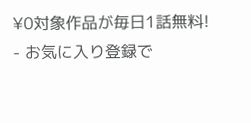¥0対象作品が毎日1話無料!
- お気に入り登録で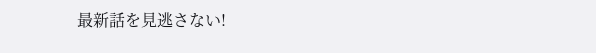最新話を見逃さない!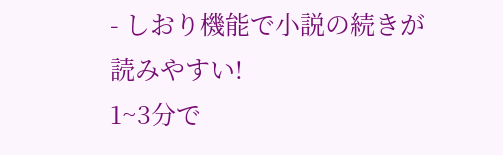- しおり機能で小説の続きが読みやすい!
1~3分で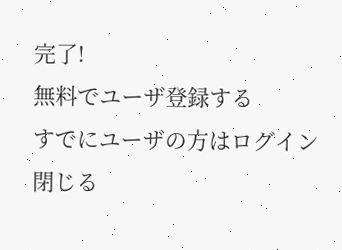完了!
無料でユーザ登録する
すでにユーザの方はログイン
閉じる